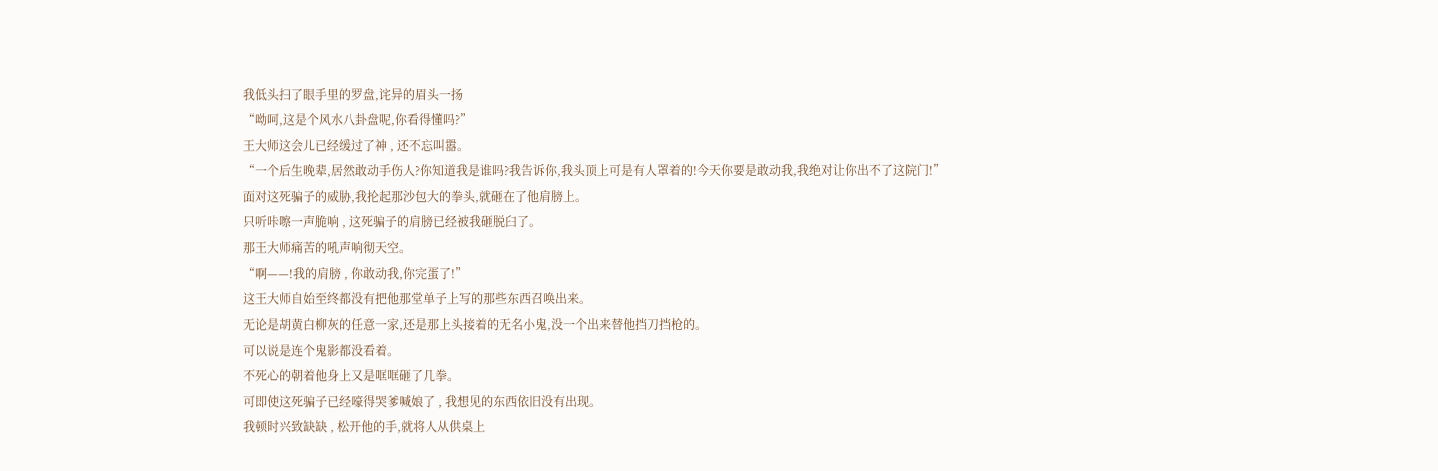我低头扫了眼手里的罗盘,诧异的眉头一扬
“呦呵,这是个风水八卦盘呢,你看得懂吗?”
王大师这会儿已经缓过了神 , 还不忘叫嚣。
“一个后生晚辈,居然敢动手伤人?你知道我是谁吗?我告诉你,我头顶上可是有人罩着的!今天你要是敢动我,我绝对让你出不了这院门!”
面对这死骗子的威胁,我抡起那沙包大的拳头,就砸在了他肩膀上。
只听咔嚓一声脆响 , 这死骗子的肩膀已经被我砸脱臼了。
那王大师痛苦的吼声响彻天空。
“啊——!我的肩膀 , 你敢动我,你完蛋了!”
这王大师自始至终都没有把他那堂单子上写的那些东西召唤出来。
无论是胡黄白柳灰的任意一家,还是那上头接着的无名小鬼,没一个出来替他挡刀挡枪的。
可以说是连个鬼影都没看着。
不死心的朝着他身上又是哐哐砸了几拳。
可即使这死骗子已经嚎得哭爹喊娘了 , 我想见的东西依旧没有出现。
我顿时兴致缺缺 , 松开他的手,就将人从供桌上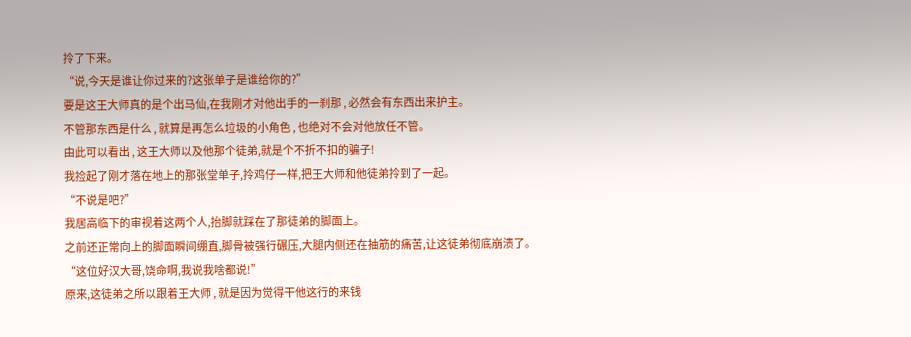拎了下来。
“说,今天是谁让你过来的?这张单子是谁给你的?”
要是这王大师真的是个出马仙,在我刚才对他出手的一刹那 , 必然会有东西出来护主。
不管那东西是什么 , 就算是再怎么垃圾的小角色 , 也绝对不会对他放任不管。
由此可以看出 , 这王大师以及他那个徒弟,就是个不折不扣的骗子!
我捡起了刚才落在地上的那张堂单子,拎鸡仔一样,把王大师和他徒弟拎到了一起。
“不说是吧?”
我居高临下的审视着这两个人,抬脚就踩在了那徒弟的脚面上。
之前还正常向上的脚面瞬间绷直,脚骨被强行碾压,大腿内侧还在抽筋的痛苦,让这徒弟彻底崩溃了。
“这位好汉大哥,饶命啊,我说我啥都说!”
原来,这徒弟之所以跟着王大师 , 就是因为觉得干他这行的来钱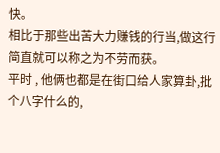快。
相比于那些出苦大力赚钱的行当,做这行简直就可以称之为不劳而获。
平时 , 他俩也都是在街口给人家算卦,批个八字什么的,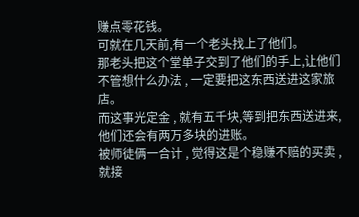赚点零花钱。
可就在几天前,有一个老头找上了他们。
那老头把这个堂单子交到了他们的手上,让他们不管想什么办法 , 一定要把这东西送进这家旅店。
而这事光定金 , 就有五千块,等到把东西送进来,他们还会有两万多块的进账。
被师徒俩一合计 , 觉得这是个稳赚不赔的买卖 , 就接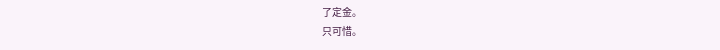了定金。
只可惜。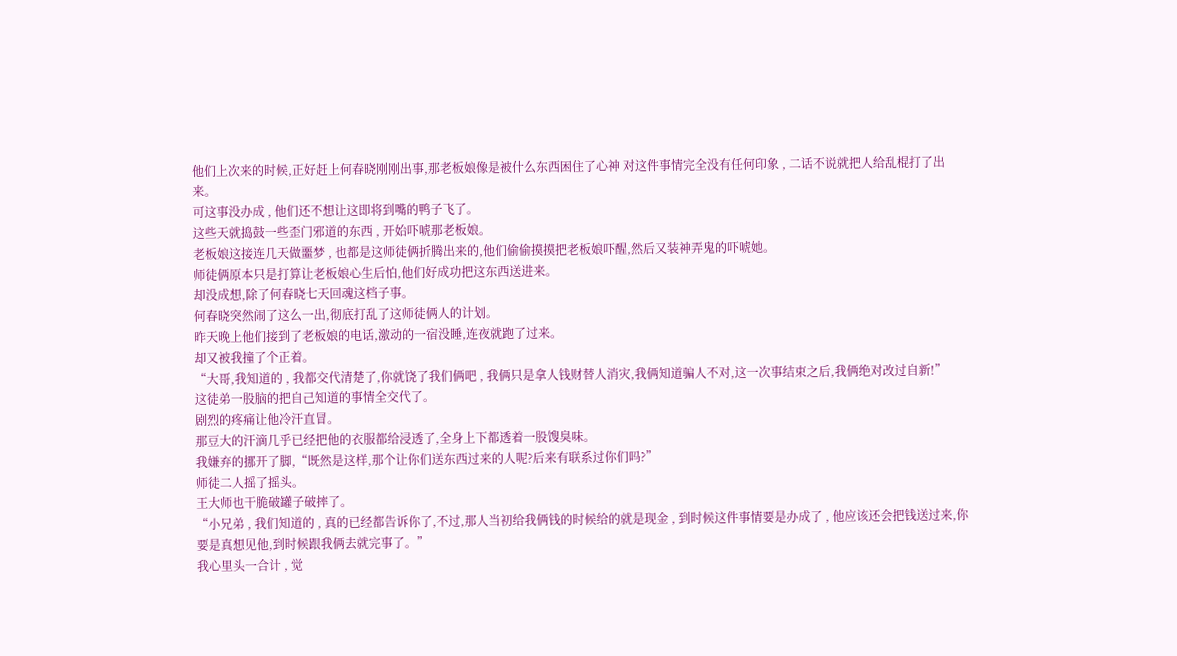他们上次来的时候,正好赶上何春晓刚刚出事,那老板娘像是被什么东西困住了心神 对这件事情完全没有任何印象 , 二话不说就把人给乱棍打了出来。
可这事没办成 , 他们还不想让这即将到嘴的鸭子飞了。
这些天就捣鼓一些歪门邪道的东西 , 开始吓唬那老板娘。
老板娘这接连几天做噩梦 , 也都是这师徒俩折腾出来的,他们偷偷摸摸把老板娘吓醒,然后又装神弄鬼的吓唬她。
师徒俩原本只是打算让老板娘心生后怕,他们好成功把这东西送进来。
却没成想,除了何春晓七天回魂这档子事。
何春晓突然闹了这么一出,彻底打乱了这师徒俩人的计划。
昨天晚上他们接到了老板娘的电话,激动的一宿没睡,连夜就跑了过来。
却又被我撞了个正着。
“大哥,我知道的 , 我都交代清楚了,你就饶了我们俩吧 , 我俩只是拿人钱财替人消灾,我俩知道骗人不对,这一次事结束之后,我俩绝对改过自新!”
这徒弟一股脑的把自己知道的事情全交代了。
剧烈的疼痛让他冷汗直冒。
那豆大的汗滴几乎已经把他的衣服都给浸透了,全身上下都透着一股馊臭味。
我嫌弃的挪开了脚,“既然是这样,那个让你们送东西过来的人呢?后来有联系过你们吗?”
师徒二人摇了摇头。
王大师也干脆破罐子破摔了。
“小兄弟 , 我们知道的 , 真的已经都告诉你了,不过,那人当初给我俩钱的时候给的就是现金 , 到时候这件事情要是办成了 , 他应该还会把钱送过来,你要是真想见他,到时候跟我俩去就完事了。”
我心里头一合计 , 觉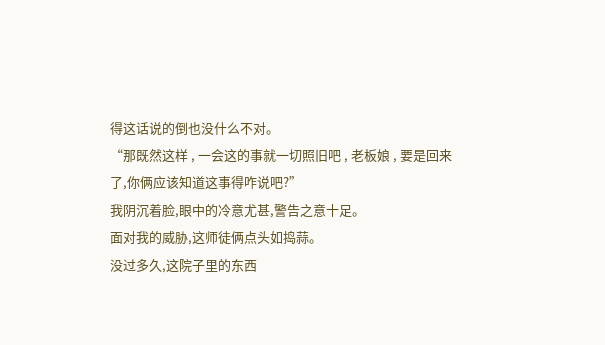得这话说的倒也没什么不对。
“那既然这样 , 一会这的事就一切照旧吧 , 老板娘 , 要是回来了,你俩应该知道这事得咋说吧?”
我阴沉着脸,眼中的冷意尤甚,警告之意十足。
面对我的威胁,这师徒俩点头如捣蒜。
没过多久,这院子里的东西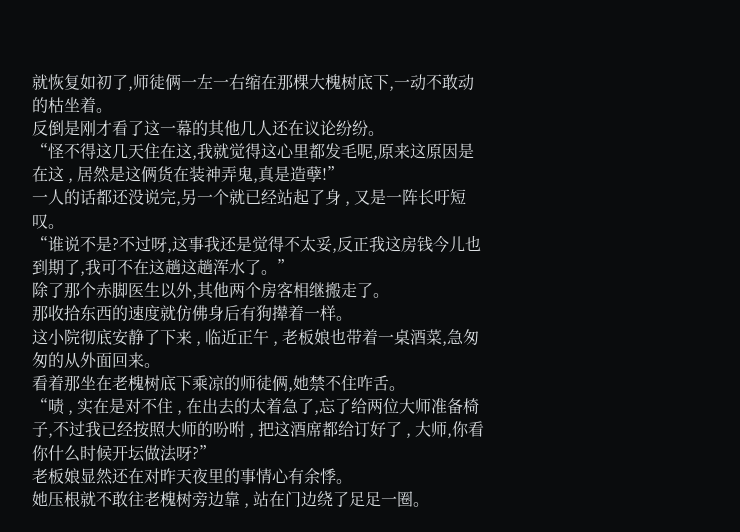就恢复如初了,师徒俩一左一右缩在那棵大槐树底下,一动不敢动的枯坐着。
反倒是刚才看了这一幕的其他几人还在议论纷纷。
“怪不得这几天住在这,我就觉得这心里都发毛呢,原来这原因是在这 , 居然是这俩货在装神弄鬼,真是造孽!”
一人的话都还没说完,另一个就已经站起了身 , 又是一阵长吁短叹。
“谁说不是?不过呀,这事我还是觉得不太妥,反正我这房钱今儿也到期了,我可不在这趟这趟浑水了。”
除了那个赤脚医生以外,其他两个房客相继搬走了。
那收拾东西的速度就仿佛身后有狗撵着一样。
这小院彻底安静了下来 , 临近正午 , 老板娘也带着一桌酒菜,急匆匆的从外面回来。
看着那坐在老槐树底下乘凉的师徒俩,她禁不住咋舌。
“啧 , 实在是对不住 , 在出去的太着急了,忘了给两位大师准备椅子,不过我已经按照大师的吩咐 , 把这酒席都给订好了 , 大师,你看你什么时候开坛做法呀?”
老板娘显然还在对昨天夜里的事情心有余悸。
她压根就不敢往老槐树旁边靠 , 站在门边绕了足足一圈。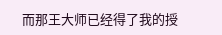而那王大师已经得了我的授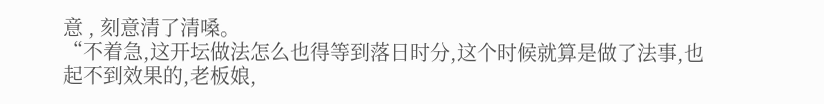意 , 刻意清了清嗓。
“不着急,这开坛做法怎么也得等到落日时分,这个时候就算是做了法事,也起不到效果的,老板娘,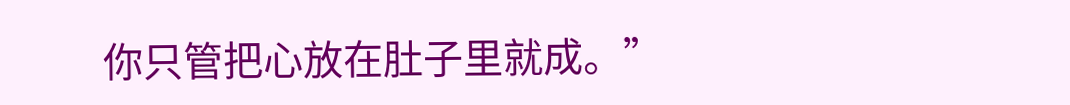你只管把心放在肚子里就成。”